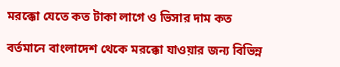মরক্কো যেতে কত টাকা লাগে ও ভিসার দাম কত

বর্তমানে বাংলাদেশ থেকে মরক্কো যাওয়ার জন্য বিভিন্ন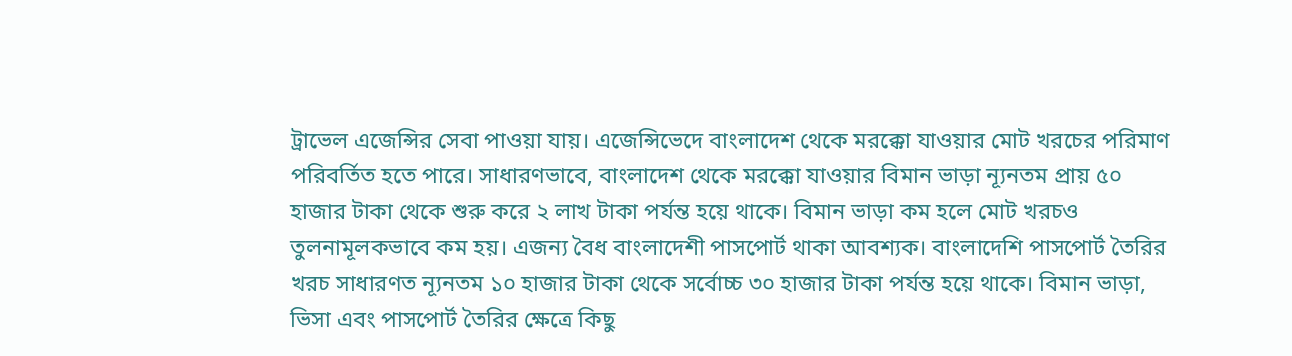ট্রাভেল এজেন্সির সেবা পাওয়া যায়। এজেন্সিভেদে বাংলাদেশ থেকে মরক্কো যাওয়ার মোট খরচের পরিমাণ পরিবর্তিত হতে পারে। সাধারণভাবে, বাংলাদেশ থেকে মরক্কো যাওয়ার বিমান ভাড়া ন্যূনতম প্রায় ৫০ হাজার টাকা থেকে শুরু করে ২ লাখ টাকা পর্যন্ত হয়ে থাকে। বিমান ভাড়া কম হলে মোট খরচও তুলনামূলকভাবে কম হয়। এজন্য বৈধ বাংলাদেশী পাসপোর্ট থাকা আবশ্যক। বাংলাদেশি পাসপোর্ট তৈরির খরচ সাধারণত ন্যূনতম ১০ হাজার টাকা থেকে সর্বোচ্চ ৩০ হাজার টাকা পর্যন্ত হয়ে থাকে। বিমান ভাড়া, ভিসা এবং পাসপোর্ট তৈরির ক্ষেত্রে কিছু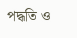পদ্ধতি ও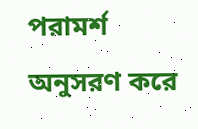পরামর্শ অনুসরণ করে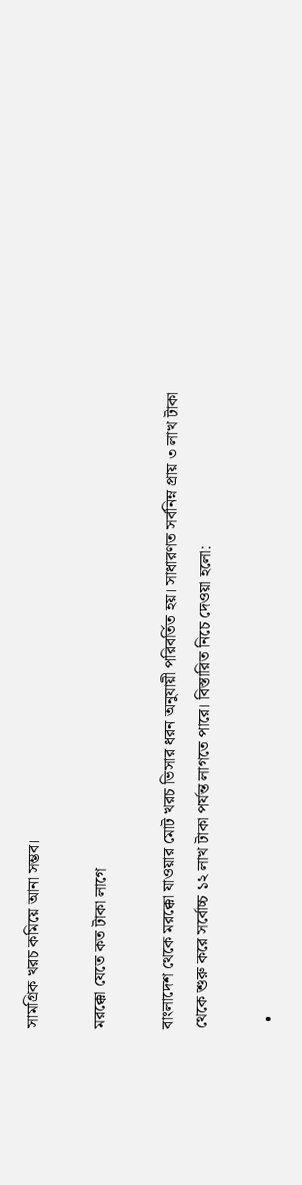সামগ্রিক খরচ কমিয়ে আনা সম্ভব।

মরক্কো যেতে কত টাকা লাগে

বাংলাদেশ থেকে মরক্কো যাওয়ার মোট খরচ ভিসার ধরন অনুযায়ী পরিবর্তিত হয়। সাধারণত সর্বনিম্ন প্রায় ৩ লাখ টাকা থেকে শুরু করে সর্বোচ্চ ১২ লাখ টাকা পর্যন্ত লাগতে পারে। বিস্তারিত নিচে দেওয়া হলো:

  •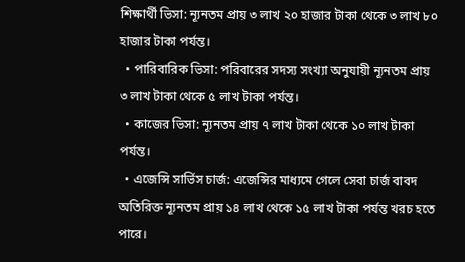শিক্ষার্থী ভিসা: ন্যূনতম প্রায় ৩ লাখ ২০ হাজার টাকা থেকে ৩ লাখ ৮০ হাজার টাকা পর্যন্ত।
  • পারিবারিক ভিসা: পরিবারের সদস্য সংখ্যা অনুযায়ী ন্যূনতম প্রায় ৩ লাখ টাকা থেকে ৫ লাখ টাকা পর্যন্ত।
  • কাজের ভিসা: ন্যূনতম প্রায় ৭ লাখ টাকা থেকে ১০ লাখ টাকা পর্যন্ত।
  • এজেন্সি সার্ভিস চার্জ: এজেন্সির মাধ্যমে গেলে সেবা চার্জ বাবদ অতিরিক্ত ন্যূনতম প্রায় ১৪ লাখ থেকে ১৫ লাখ টাকা পর্যন্ত খরচ হতে পারে।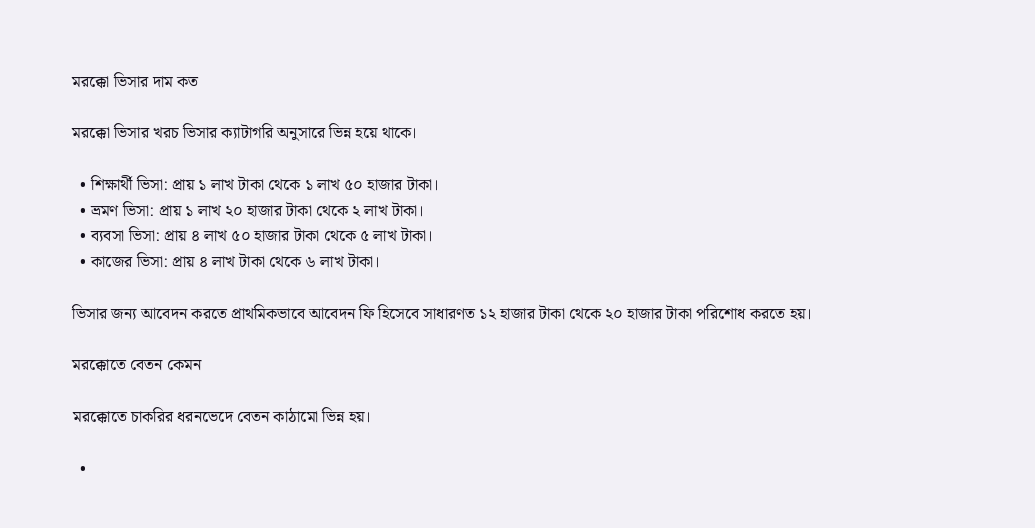মরক্কো ভিসার দাম কত

মরক্কো ভিসার খরচ ভিসার ক্যাটাগরি অনুসারে ভিন্ন হয়ে থাকে।

  • শিক্ষার্থী ভিসা: প্রায় ১ লাখ টাকা থেকে ১ লাখ ৫০ হাজার টাকা।
  • ভ্রমণ ভিসা: প্রায় ১ লাখ ২০ হাজার টাকা থেকে ২ লাখ টাকা।
  • ব্যবসা ভিসা: প্রায় ৪ লাখ ৫০ হাজার টাকা থেকে ৫ লাখ টাকা।
  • কাজের ভিসা: প্রায় ৪ লাখ টাকা থেকে ৬ লাখ টাকা।

ভিসার জন্য আবেদন করতে প্রাথমিকভাবে আবেদন ফি হিসেবে সাধারণত ১২ হাজার টাকা থেকে ২০ হাজার টাকা পরিশোধ করতে হয়।

মরক্কোতে বেতন কেমন

মরক্কোতে চাকরির ধরনভেদে বেতন কাঠামো ভিন্ন হয়।

  •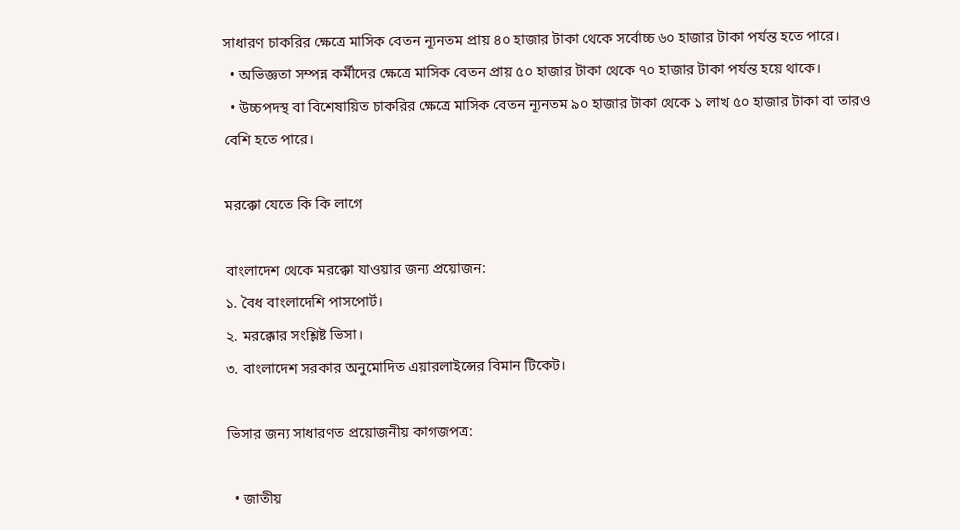সাধারণ চাকরির ক্ষেত্রে মাসিক বেতন ন্যূনতম প্রায় ৪০ হাজার টাকা থেকে সর্বোচ্চ ৬০ হাজার টাকা পর্যন্ত হতে পারে।
  • অভিজ্ঞতা সম্পন্ন কর্মীদের ক্ষেত্রে মাসিক বেতন প্রায় ৫০ হাজার টাকা থেকে ৭০ হাজার টাকা পর্যন্ত হয়ে থাকে।
  • উচ্চপদস্থ বা বিশেষায়িত চাকরির ক্ষেত্রে মাসিক বেতন ন্যূনতম ৯০ হাজার টাকা থেকে ১ লাখ ৫০ হাজার টাকা বা তারও বেশি হতে পারে।

মরক্কো যেতে কি কি লাগে

বাংলাদেশ থেকে মরক্কো যাওয়ার জন্য প্রয়োজন:
১. বৈধ বাংলাদেশি পাসপোর্ট।
২. মরক্কোর সংশ্লিষ্ট ভিসা।
৩. বাংলাদেশ সরকার অনুমোদিত এয়ারলাইন্সের বিমান টিকেট।

ভিসার জন্য সাধারণত প্রয়োজনীয় কাগজপত্র:

  • জাতীয়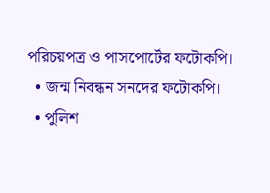পরিচয়পত্র ও পাসপোর্টের ফটোকপি।
  • জন্ম নিবন্ধন সনদের ফটোকপি।
  • পুলিশ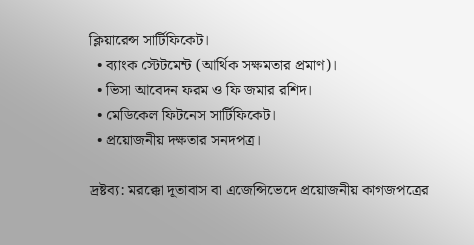ক্লিয়ারেন্স সার্টিফিকেট।
  • ব্যাংক স্টেটমেন্ট (আর্থিক সক্ষমতার প্রমাণ)।
  • ভিসা আবেদন ফরম ও ফি জমার রশিদ।
  • মেডিকেল ফিটনেস সার্টিফিকেট।
  • প্রয়োজনীয় দক্ষতার সনদপত্র।

দ্রষ্টব্য: মরক্কো দূতাবাস বা এজেন্সিভেদে প্রয়োজনীয় কাগজপত্রের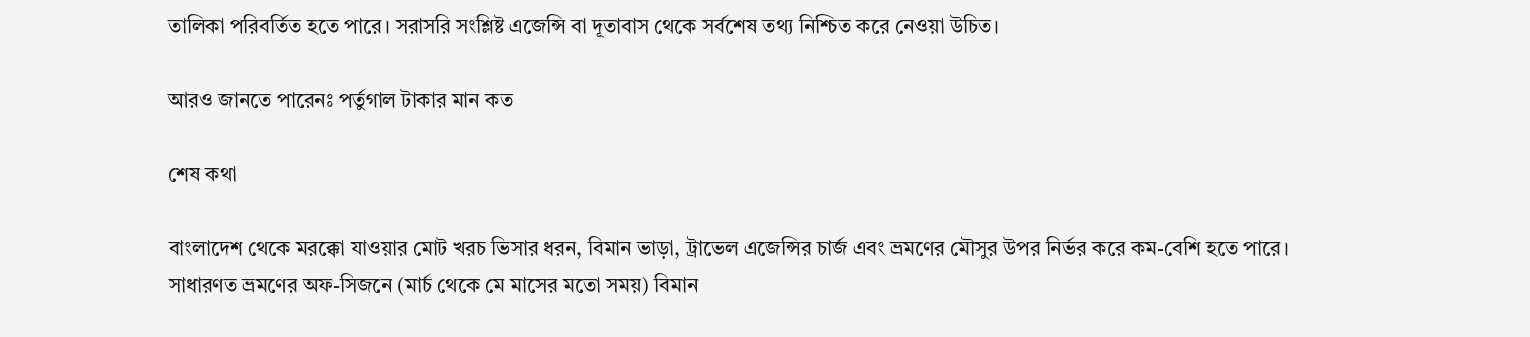তালিকা পরিবর্তিত হতে পারে। সরাসরি সংশ্লিষ্ট এজেন্সি বা দূতাবাস থেকে সর্বশেষ তথ্য নিশ্চিত করে নেওয়া উচিত।

আরও জানতে পারেনঃ পর্তুগাল টাকার মান কত

শেষ কথা

বাংলাদেশ থেকে মরক্কো যাওয়ার মোট খরচ ভিসার ধরন, বিমান ভাড়া, ট্রাভেল এজেন্সির চার্জ এবং ভ্রমণের মৌসুর উপর নির্ভর করে কম-বেশি হতে পারে। সাধারণত ভ্রমণের অফ-সিজনে (মার্চ থেকে মে মাসের মতো সময়) বিমান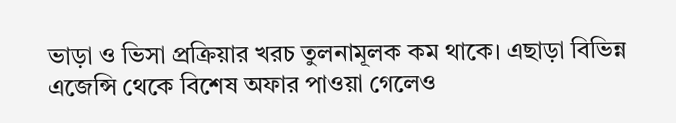ভাড়া ও ভিসা প্রক্রিয়ার খরচ তুলনামূলক কম থাকে। এছাড়া বিভিন্ন এজেন্সি থেকে বিশেষ অফার পাওয়া গেলেও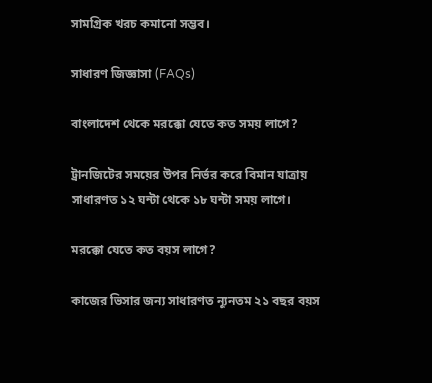সামগ্রিক খরচ কমানো সম্ভব।

সাধারণ জিজ্ঞাসা (FAQs)

বাংলাদেশ থেকে মরক্কো যেতে কত সময় লাগে?

ট্রানজিটের সময়ের উপর নির্ভর করে বিমান যাত্রায় সাধারণত ১২ ঘন্টা থেকে ১৮ ঘন্টা সময় লাগে।

মরক্কো যেতে কত বয়স লাগে?

কাজের ভিসার জন্য সাধারণত ন্যূনতম ২১ বছর বয়স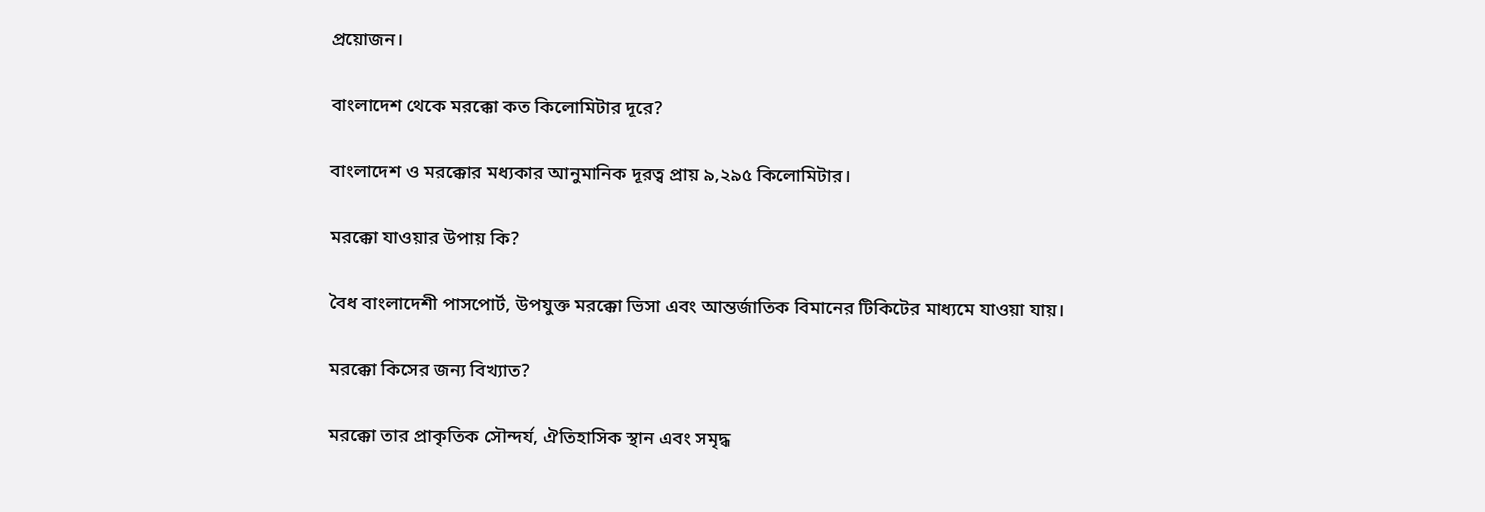প্রয়োজন।

বাংলাদেশ থেকে মরক্কো কত কিলোমিটার দূরে?

বাংলাদেশ ও মরক্কোর মধ্যকার আনুমানিক দূরত্ব প্রায় ৯,২৯৫ কিলোমিটার।

মরক্কো যাওয়ার উপায় কি?

বৈধ বাংলাদেশী পাসপোর্ট, উপযুক্ত মরক্কো ভিসা এবং আন্তর্জাতিক বিমানের টিকিটের মাধ্যমে যাওয়া যায়।

মরক্কো কিসের জন্য বিখ্যাত?

মরক্কো তার প্রাকৃতিক সৌন্দর্য, ঐতিহাসিক স্থান এবং সমৃদ্ধ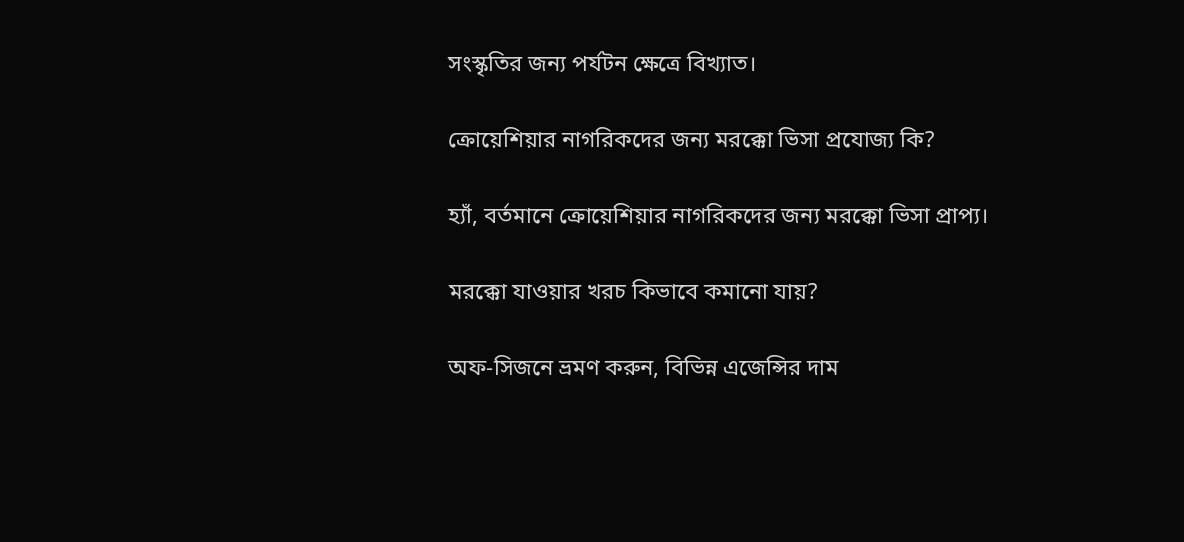সংস্কৃতির জন্য পর্যটন ক্ষেত্রে বিখ্যাত।

ক্রোয়েশিয়ার নাগরিকদের জন্য মরক্কো ভিসা প্রযোজ্য কি?

হ্যাঁ, বর্তমানে ক্রোয়েশিয়ার নাগরিকদের জন্য মরক্কো ভিসা প্রাপ্য।

মরক্কো যাওয়ার খরচ কিভাবে কমানো যায়?

অফ-সিজনে ভ্রমণ করুন, বিভিন্ন এজেন্সির দাম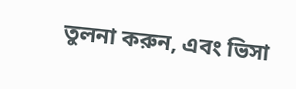তুলনা করুন, এবং ভিসা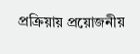প্রক্রিয়ায় প্রয়োজনীয়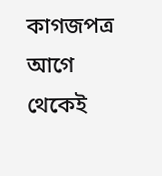কাগজপত্র আগে থেকেই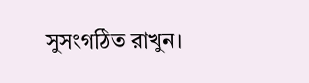সুসংগঠিত রাখুন।